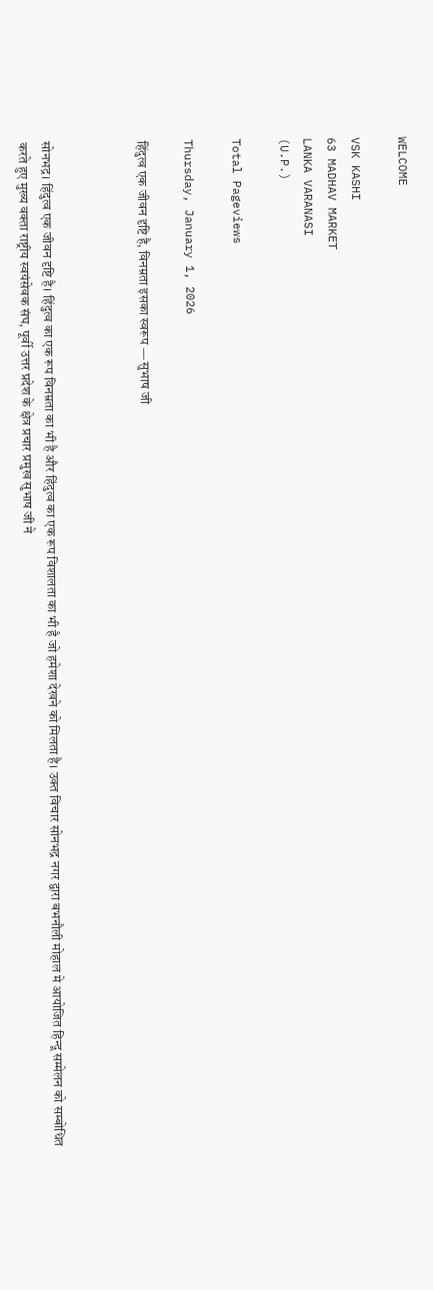WELCOME

VSK KASHI
63 MADHAV MARKET
LANKA VARANASI
(U.P.)

Total Pageviews

Thursday, January 1, 2026

हिंदुत्व एक जीवन दृष्टि है, विनम्रता इसका स्वरूप — सुभाष जी



सोनभद्र। हिंदुत्व एक जीवन दृष्टि है। हिंदुत्व का एक रूप विनम्रता का भी है और हिंदुत्व का एक रूप विशालता का भी है जो हमेशा देखने को मिलता है। उक्त विचार सोनभद्र नगर द्वारा बभनौली मोहाल मे आयोजित हिन्दू सम्मेलन को सम्बोधित करते हुए मुख्य वक्ता राष्ट्रीय स्वयंसेवक संघ, पूर्वी उत्तर प्रदेश के क्षेत्र प्रचार प्रमुख सुभाष जी ने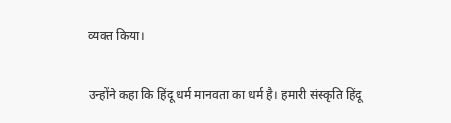व्यक्त किया।

उन्होंने कहा कि हिंदू धर्म मानवता का धर्म है। हमारी संस्कृति हिंदू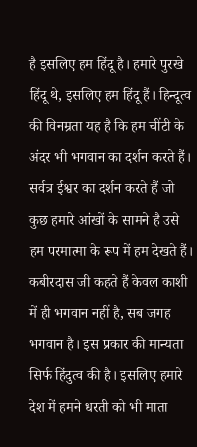है इसलिए हम हिंदू है। हमारे पुरखे हिंदू थे, इसलिए हम हिंदू हैं। हिन्दूत्व की विनम्रता यह है कि हम चींटी के अंदर भी भगवान का दर्शन करते हैं। सर्वत्र ईश्वर का दर्शन करते हैं जो कुछ हमारे आंखों के सामने है उसे हम परमात्मा के रूप में हम देखते हैं। कबीरदास जी कहते हैं केवल काशी में ही भगवान नहीं है, सब जगह भगवान है। इस प्रकार की मान्यता सिर्फ हिंदुत्व की है। इसलिए हमारे देश में हमने धरती को भी माता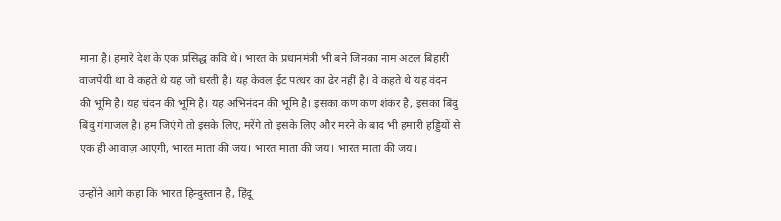माना है। हमारे देश के एक प्रसिद्ध कवि थे। भारत के प्रधानमंत्री भी बने जिनका नाम अटल बिहारी वाजपेयी था वे कहते थे यह जो धरती है। यह केवल ईट पत्थर का ढेर नहीं है। वे कहते थे यह वंदन की भूमि है। यह चंदन की भूमि है। यह अभिनंदन की भूमि है। इसका कण कण शंकर है, इसका बिंदु बिंदु गंगाजल है। हम जिएंगे तो इसके लिए, मरेंगे तो इसके लिए और मरने के बाद भी हमारी हड्डियों से एक ही आवाज़ आएगी, भारत माता की जय। भारत माता की जय। भारत माता की जय।

उन्होंने आगे कहा कि भारत हिन्दुस्तान है, हिंदू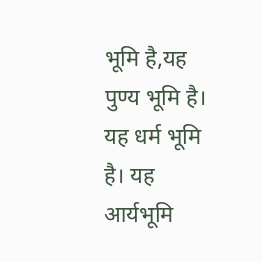भूमि है,यह पुण्य भूमि है। यह धर्म भूमि है। यह आर्यभूमि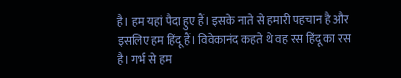है। हम यहां पैदा हुए हैं। इसके नाते से हमारी पहचान है और इसलिए हम हिंदू हैं। विवेकानंद कहते थे वह रस हिंदू का रस है। गर्भ से हम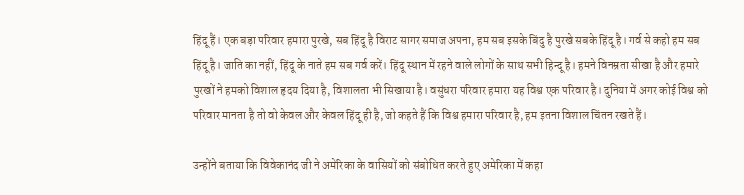हिंदू हैं। एक बड़ा परिवार हमारा पुरखे, सब हिंदू है विराट सागर समाज अपना, हम सब इसके बिंदु है पुरखे सबके हिंदू है। गर्व से कहो हम सब हिंदू है। जाति का नहीं, हिंदू के नाते हम सब गर्व करें। हिंदू स्थान में रहने वाले लोगों के साथ सभी हिन्दू है। हमने विनम्रता सीखा है और हमारे पुरखों ने हमको विशाल हृदय दिया है, विशालता भी सिखाया है। वसुंधरा परिवार हमारा यह विश्व एक परिवार है। दुनिया में अगर कोई विश्व को परिवार मानता है तो वो केवल और केवल हिंदू ही है, जो कहते हैं कि विश्व हमारा परिवार है, हम इतना विशाल चिंतन रखते हैं।

उन्होंने बताया कि विवेकानंद जी ने अमेरिका के वासियों को संबोधित करते हुए अमेरिका में कहा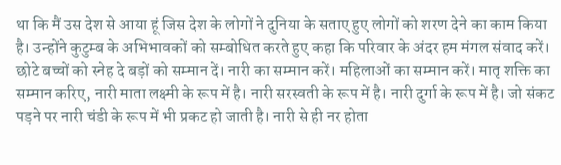था कि मैं उस देश से आया हूं जिस देश के लोगों ने दुनिया के सताए हुए लोगों को शरण देने का काम किया है। उन्होंने कुटुम्ब के अभिभावकों को सम्बोधित करते हुए कहा कि परिवार के अंदर हम मंगल संवाद करें। छोटे बच्चों को स्नेह दे बड़ों को सम्मान दें। नारी का सम्मान करें। महिलाओं का सम्मान करें। मातृ शक्ति का सम्मान करिए, नारी माता लक्ष्मी के रूप में है। नारी सरस्वती के रूप में है। नारी दुर्गा के रूप में है। जो संकट पड़ने पर नारी चंडी के रूप में भी प्रकट हो जाती है। नारी से ही नर होता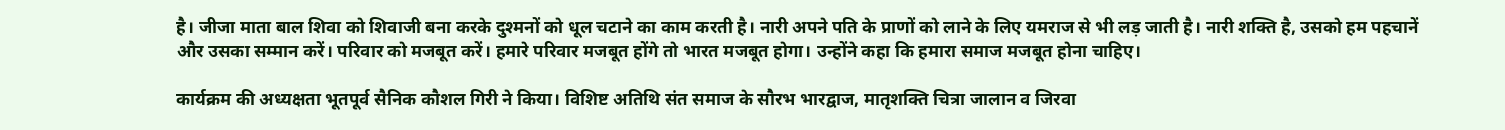है। जीजा माता बाल शिवा को शिवाजी बना करके दुश्मनों को धूल चटाने का काम करती है। नारी अपने पति के प्राणों को लाने के लिए यमराज से भी लड़ जाती है। नारी शक्ति है, उसको हम पहचानें और उसका सम्मान करें। परिवार को मजबूत करें। हमारे परिवार मजबूत होंगे तो भारत मजबूत होगा। उन्होंने कहा कि हमारा समाज मजबूत होना चाहिए।

कार्यक्रम की अध्यक्षता भूतपूर्व सैनिक कौशल गिरी ने किया। विशिष्ट अतिथि संत समाज के सौरभ भारद्वाज, मातृशक्ति चित्रा जालान व जिरवा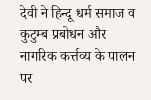देवी ने हिन्दू धर्म समाज व कुटुम्ब प्रबोधन और नागरिक कर्त्तव्य के पालन पर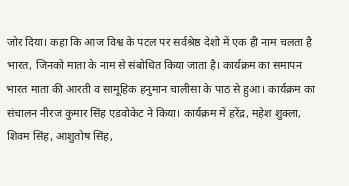जोर दिया। कहा कि आज विश्व के पटल पर सर्वश्रेष्ठ देशो में एक ही नाम चलता है भारत, जिनको माता के नाम से संबोधित किया जाता है। कार्यक्रम का समापन भारत माता की आरती व सामूहिक हनुमान चालीसा के पाठ से हुआ। कार्यक्रम का संचालन नीरज कुमार सिंह एडवोकेट ने किया। कार्यक्रम में हरेंद्र, महेश शुक्ला, शिवम सिंह, आशुतोष सिंह,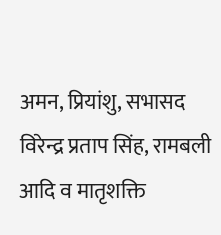अमन, प्रियांशु, सभासद विरेन्द्र प्रताप सिंह, रामबली आदि व मातृशक्ति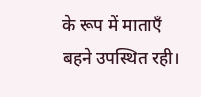के रूप में माताएँ बहने उपस्थित रही।